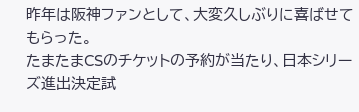昨年は阪神ファンとして、大変久しぶりに喜ばせてもらった。
たまたまCSのチケットの予約が当たり、日本シリーズ進出決定試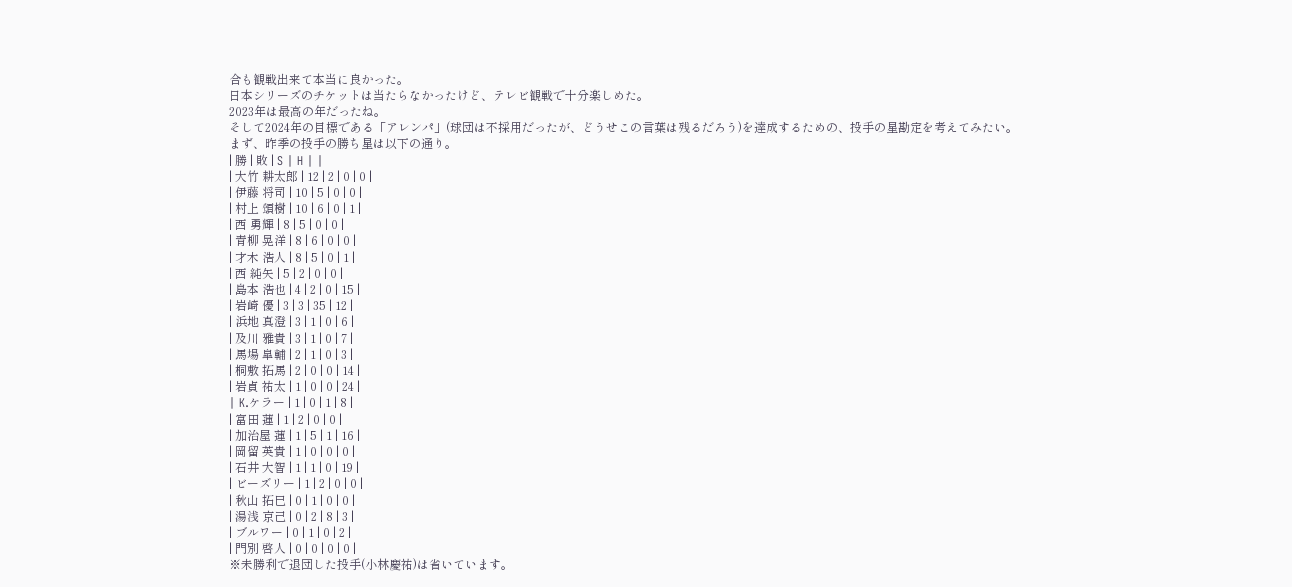合も観戦出来て本当に良かった。
日本シリーズのチケットは当たらなかったけど、テレビ観戦で十分楽しめた。
2023年は最高の年だったね。
そして2024年の目標である「アレンパ」(球団は不採用だったが、どうせこの言葉は残るだろう)を達成するための、投手の星勘定を考えてみたい。
まず、昨季の投手の勝ち星は以下の通り。
| 勝 | 敗 | S | H | |
| 大竹 耕太郎 | 12 | 2 | 0 | 0 |
| 伊藤 将司 | 10 | 5 | 0 | 0 |
| 村上 頌樹 | 10 | 6 | 0 | 1 |
| 西 勇輝 | 8 | 5 | 0 | 0 |
| 青柳 晃洋 | 8 | 6 | 0 | 0 |
| 才木 浩人 | 8 | 5 | 0 | 1 |
| 西 純矢 | 5 | 2 | 0 | 0 |
| 島本 浩也 | 4 | 2 | 0 | 15 |
| 岩崎 優 | 3 | 3 | 35 | 12 |
| 浜地 真澄 | 3 | 1 | 0 | 6 |
| 及川 雅貴 | 3 | 1 | 0 | 7 |
| 馬場 皐輔 | 2 | 1 | 0 | 3 |
| 桐敷 拓馬 | 2 | 0 | 0 | 14 |
| 岩貞 祐太 | 1 | 0 | 0 | 24 |
| K.ケラー | 1 | 0 | 1 | 8 |
| 富田 蓮 | 1 | 2 | 0 | 0 |
| 加治屋 蓮 | 1 | 5 | 1 | 16 |
| 岡留 英貴 | 1 | 0 | 0 | 0 |
| 石井 大智 | 1 | 1 | 0 | 19 |
| ビーズリー | 1 | 2 | 0 | 0 |
| 秋山 拓巳 | 0 | 1 | 0 | 0 |
| 湯浅 京己 | 0 | 2 | 8 | 3 |
| ブルワー | 0 | 1 | 0 | 2 |
| 門別 啓人 | 0 | 0 | 0 | 0 |
※未勝利で退団した投手(小林慶祐)は省いています。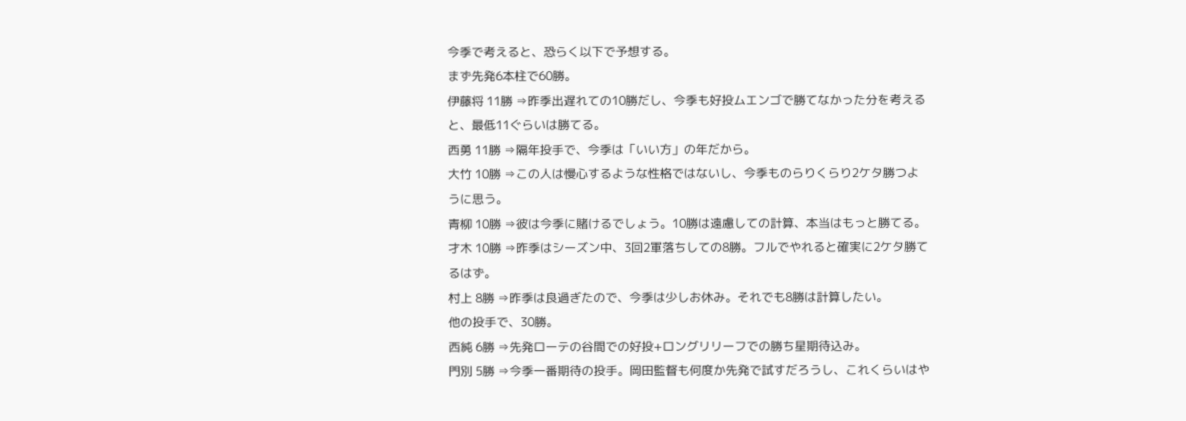今季で考えると、恐らく以下で予想する。
まず先発6本柱で60勝。
伊藤将 11勝 ⇒昨季出遅れての10勝だし、今季も好投ムエンゴで勝てなかった分を考えると、最低11ぐらいは勝てる。
西勇 11勝 ⇒隔年投手で、今季は「いい方」の年だから。
大竹 10勝 ⇒この人は慢心するような性格ではないし、今季ものらりくらり2ケタ勝つように思う。
青柳 10勝 ⇒彼は今季に賭けるでしょう。10勝は遠慮しての計算、本当はもっと勝てる。
才木 10勝 ⇒昨季はシーズン中、3回2軍落ちしての8勝。フルでやれると確実に2ケタ勝てるはず。
村上 8勝 ⇒昨季は良過ぎたので、今季は少しお休み。それでも8勝は計算したい。
他の投手で、30勝。
西純 6勝 ⇒先発ローテの谷間での好投+ロングリリーフでの勝ち星期待込み。
門別 5勝 ⇒今季一番期待の投手。岡田監督も何度か先発で試すだろうし、これくらいはや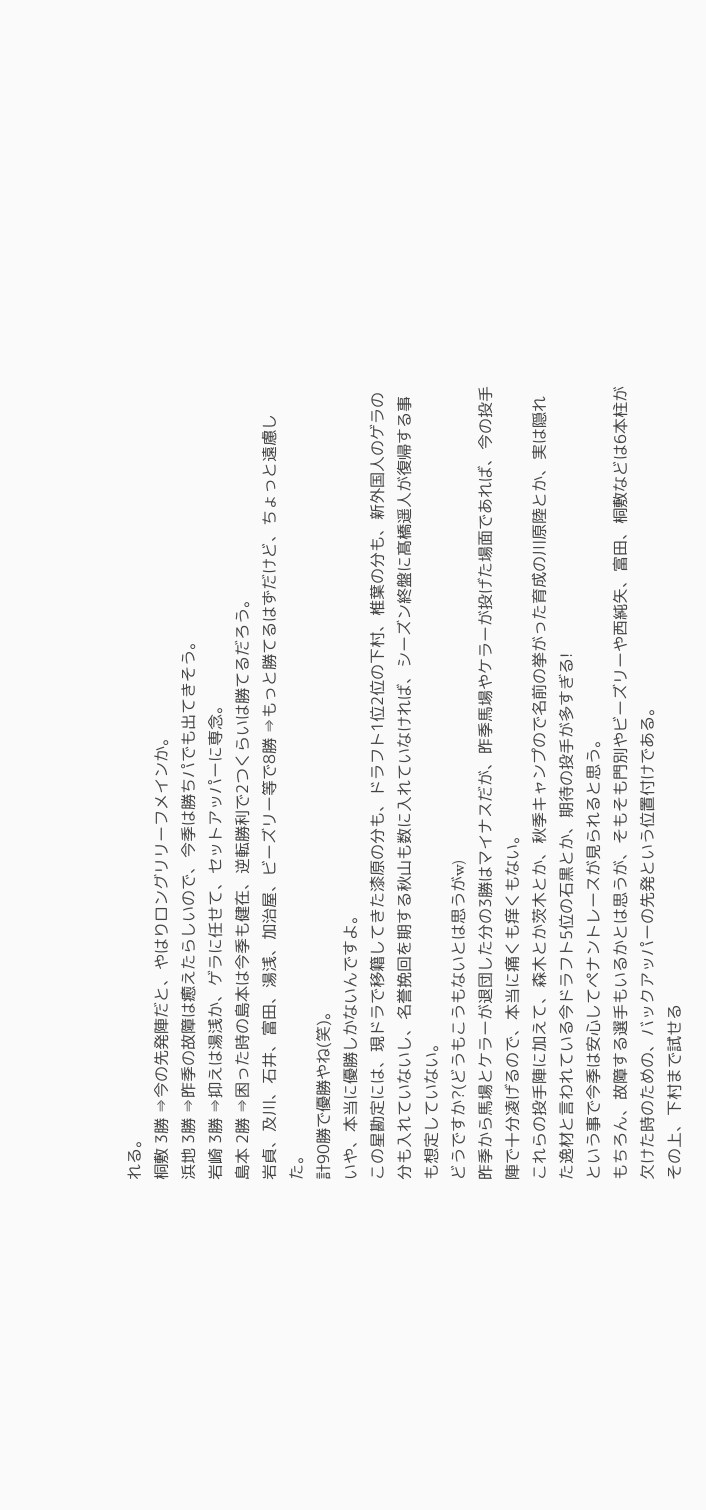れる。
桐敷 3勝 ⇒今の先発陣だと、やはりロングリリーフメインか。
浜地 3勝 ⇒昨季の故障は癒えたらしいので、今季は勝ちパでも出てきそう。
岩崎 3勝 ⇒抑えは湯浅か、ゲラに任せて、セットアッパーに専念。
島本 2勝 ⇒困った時の島本は今季も健在、逆転勝利で2つくらいは勝てるだろう。
岩貞、及川、石井、富田、湯浅、加治屋、ビーズリー等で8勝 ⇒もっと勝てるはずだけど、ちょっと遠慮した。
計90勝で優勝やね(笑)。
いや、本当に優勝しかないんですよ。
この星勘定には、現ドラで移籍してきた漆原の分も、ドラフト1位2位の下村、椎葉の分も、新外国人のゲラの分も入れていないし、名誉挽回を期する秋山も数に入れていなければ、シーズン終盤に髙橋遥人が復帰する事も想定していない。
どうですか?(どうもこうもないとは思うがw)
昨季から馬場とケラーが退団した分の3勝はマイナスだが、昨季馬場やケラーが投げた場面であれば、今の投手陣で十分凌げるので、本当に痛くも痒くもない。
これらの投手陣に加えて、森木とか茨木とか、秋季キャンプので名前の挙がった育成の川原陸とか、実は隠れた逸材と言われている今ドラフト5位の石黒とか、期待の投手が多すぎる!
という事で今季は安心してペナントレースが見られると思う。
もちろん、故障する選手もいるかとは思うが、そもそも門別やビーズリーや西純矢、富田、桐敷などは6本柱が欠けた時のための、バックアッパーの先発という位置付けである。
その上、下村まで試せる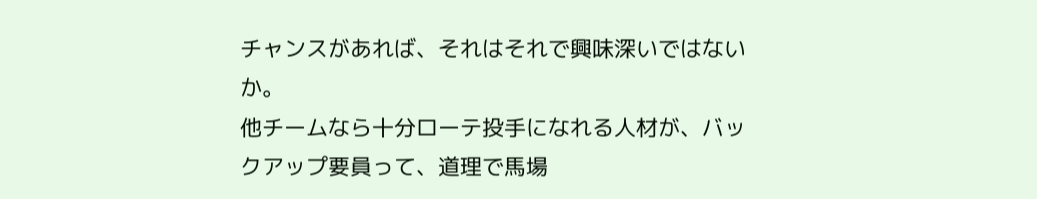チャンスがあれば、それはそれで興味深いではないか。
他チームなら十分ローテ投手になれる人材が、バックアップ要員って、道理で馬場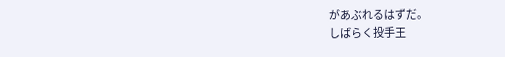があぶれるはずだ。
しばらく投手王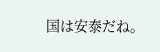国は安泰だね。